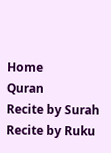Home
Quran
Recite by Surah
Recite by Ruku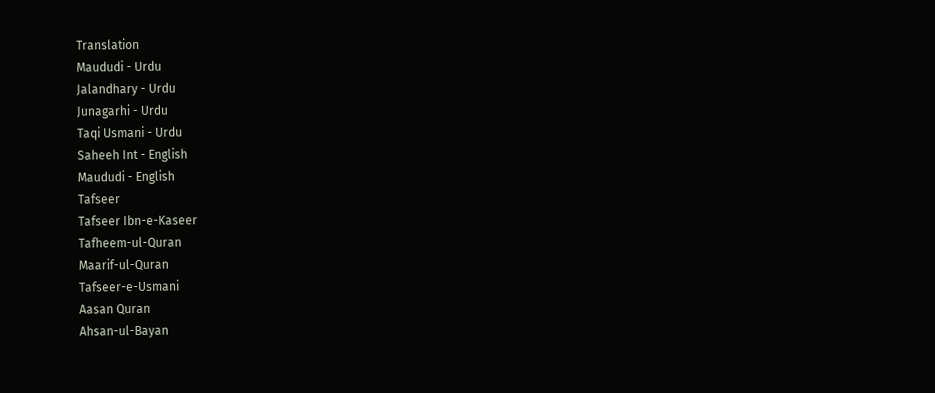Translation
Maududi - Urdu
Jalandhary - Urdu
Junagarhi - Urdu
Taqi Usmani - Urdu
Saheeh Int - English
Maududi - English
Tafseer
Tafseer Ibn-e-Kaseer
Tafheem-ul-Quran
Maarif-ul-Quran
Tafseer-e-Usmani
Aasan Quran
Ahsan-ul-Bayan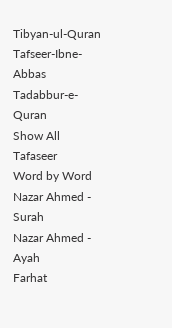Tibyan-ul-Quran
Tafseer-Ibne-Abbas
Tadabbur-e-Quran
Show All Tafaseer
Word by Word
Nazar Ahmed - Surah
Nazar Ahmed - Ayah
Farhat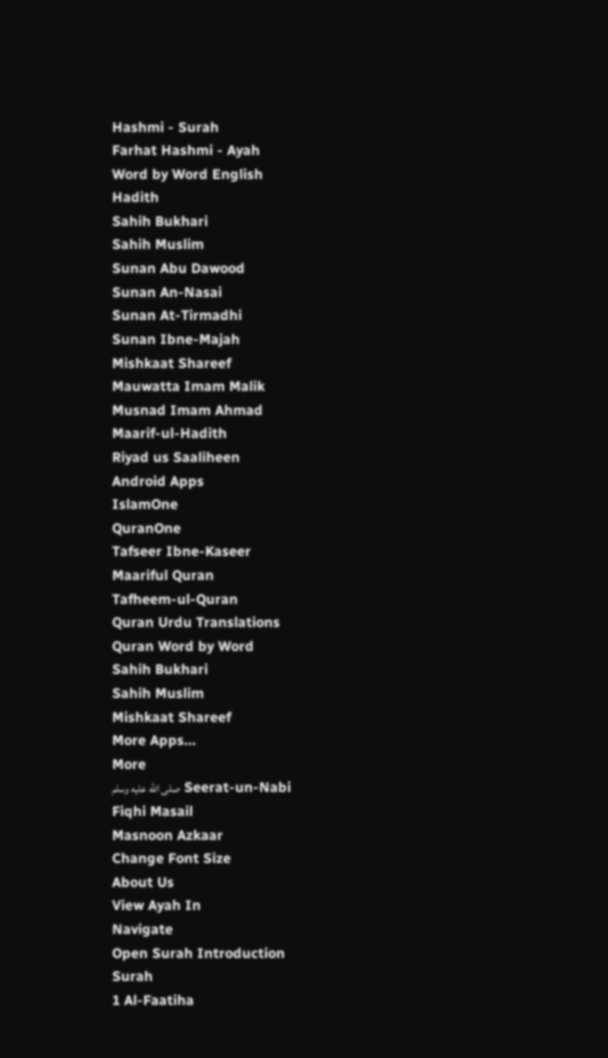Hashmi - Surah
Farhat Hashmi - Ayah
Word by Word English
Hadith
Sahih Bukhari
Sahih Muslim
Sunan Abu Dawood
Sunan An-Nasai
Sunan At-Tirmadhi
Sunan Ibne-Majah
Mishkaat Shareef
Mauwatta Imam Malik
Musnad Imam Ahmad
Maarif-ul-Hadith
Riyad us Saaliheen
Android Apps
IslamOne
QuranOne
Tafseer Ibne-Kaseer
Maariful Quran
Tafheem-ul-Quran
Quran Urdu Translations
Quran Word by Word
Sahih Bukhari
Sahih Muslim
Mishkaat Shareef
More Apps...
More
Seerat-un-Nabi صلى الله عليه وسلم
Fiqhi Masail
Masnoon Azkaar
Change Font Size
About Us
View Ayah In
Navigate
Open Surah Introduction
Surah
1 Al-Faatiha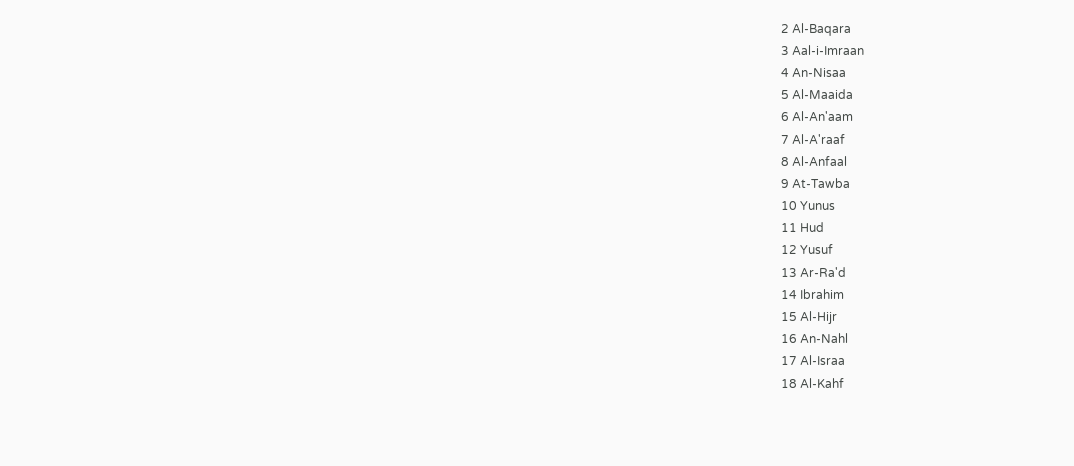2 Al-Baqara
3 Aal-i-Imraan
4 An-Nisaa
5 Al-Maaida
6 Al-An'aam
7 Al-A'raaf
8 Al-Anfaal
9 At-Tawba
10 Yunus
11 Hud
12 Yusuf
13 Ar-Ra'd
14 Ibrahim
15 Al-Hijr
16 An-Nahl
17 Al-Israa
18 Al-Kahf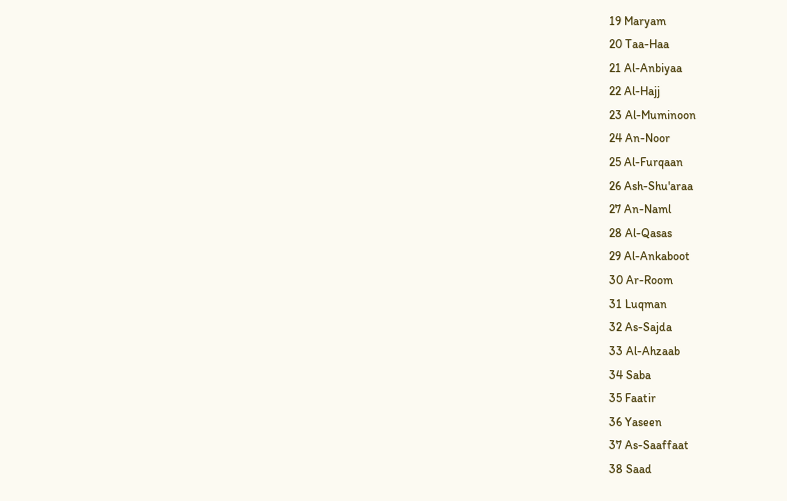19 Maryam
20 Taa-Haa
21 Al-Anbiyaa
22 Al-Hajj
23 Al-Muminoon
24 An-Noor
25 Al-Furqaan
26 Ash-Shu'araa
27 An-Naml
28 Al-Qasas
29 Al-Ankaboot
30 Ar-Room
31 Luqman
32 As-Sajda
33 Al-Ahzaab
34 Saba
35 Faatir
36 Yaseen
37 As-Saaffaat
38 Saad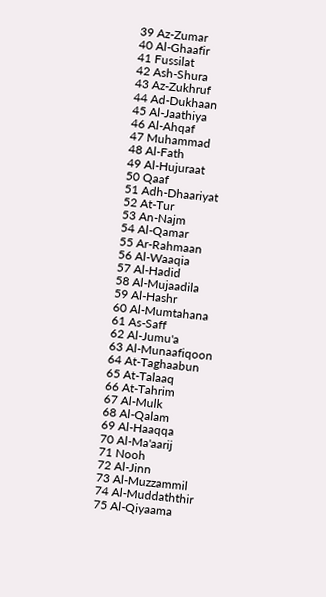39 Az-Zumar
40 Al-Ghaafir
41 Fussilat
42 Ash-Shura
43 Az-Zukhruf
44 Ad-Dukhaan
45 Al-Jaathiya
46 Al-Ahqaf
47 Muhammad
48 Al-Fath
49 Al-Hujuraat
50 Qaaf
51 Adh-Dhaariyat
52 At-Tur
53 An-Najm
54 Al-Qamar
55 Ar-Rahmaan
56 Al-Waaqia
57 Al-Hadid
58 Al-Mujaadila
59 Al-Hashr
60 Al-Mumtahana
61 As-Saff
62 Al-Jumu'a
63 Al-Munaafiqoon
64 At-Taghaabun
65 At-Talaaq
66 At-Tahrim
67 Al-Mulk
68 Al-Qalam
69 Al-Haaqqa
70 Al-Ma'aarij
71 Nooh
72 Al-Jinn
73 Al-Muzzammil
74 Al-Muddaththir
75 Al-Qiyaama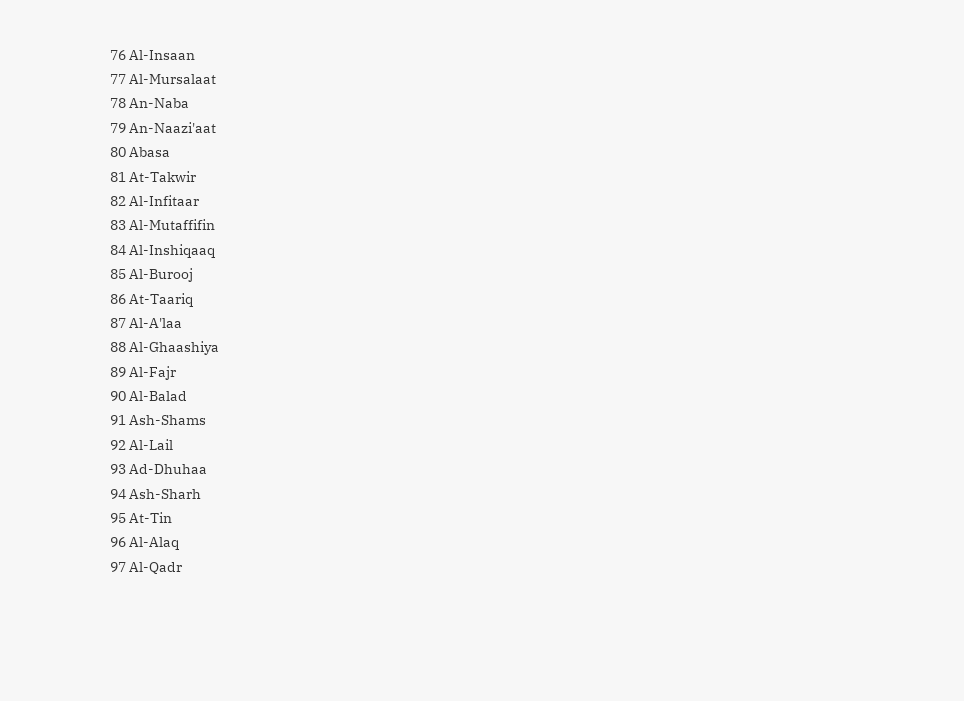76 Al-Insaan
77 Al-Mursalaat
78 An-Naba
79 An-Naazi'aat
80 Abasa
81 At-Takwir
82 Al-Infitaar
83 Al-Mutaffifin
84 Al-Inshiqaaq
85 Al-Burooj
86 At-Taariq
87 Al-A'laa
88 Al-Ghaashiya
89 Al-Fajr
90 Al-Balad
91 Ash-Shams
92 Al-Lail
93 Ad-Dhuhaa
94 Ash-Sharh
95 At-Tin
96 Al-Alaq
97 Al-Qadr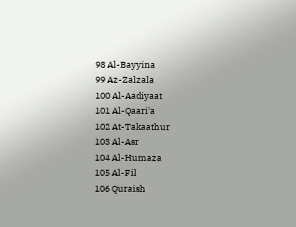98 Al-Bayyina
99 Az-Zalzala
100 Al-Aadiyaat
101 Al-Qaari'a
102 At-Takaathur
103 Al-Asr
104 Al-Humaza
105 Al-Fil
106 Quraish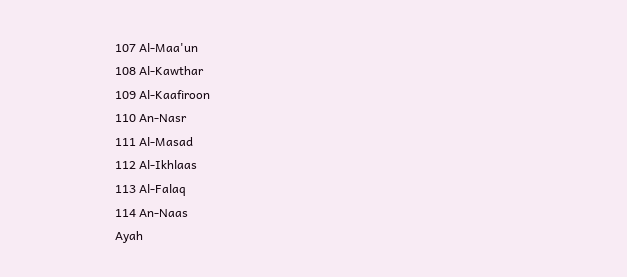107 Al-Maa'un
108 Al-Kawthar
109 Al-Kaafiroon
110 An-Nasr
111 Al-Masad
112 Al-Ikhlaas
113 Al-Falaq
114 An-Naas
Ayah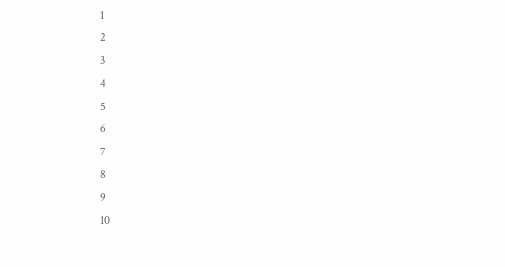1
2
3
4
5
6
7
8
9
10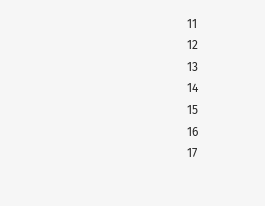11
12
13
14
15
16
17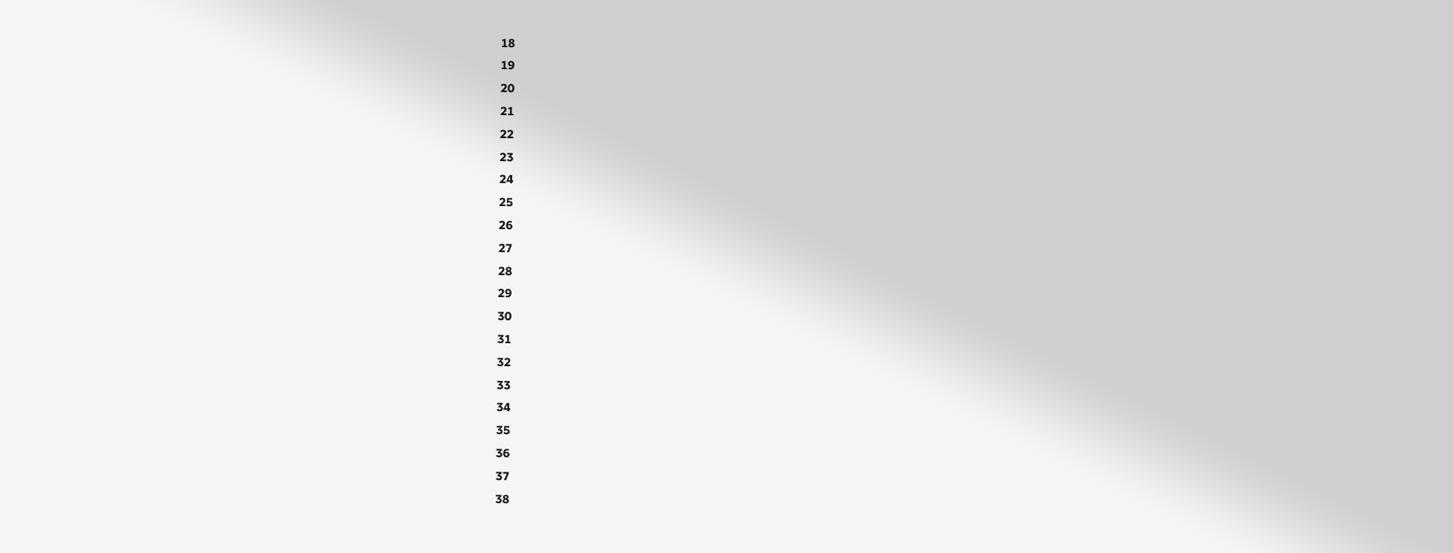18
19
20
21
22
23
24
25
26
27
28
29
30
31
32
33
34
35
36
37
38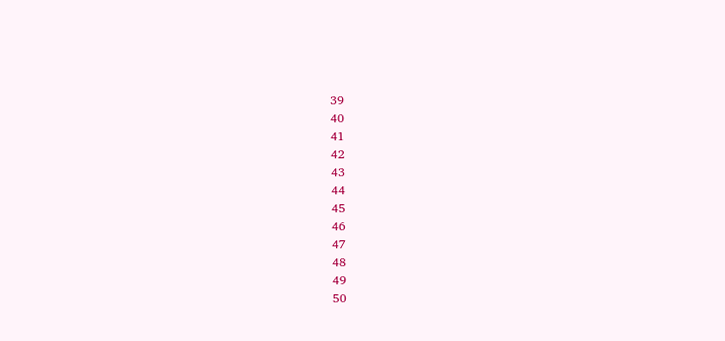39
40
41
42
43
44
45
46
47
48
49
50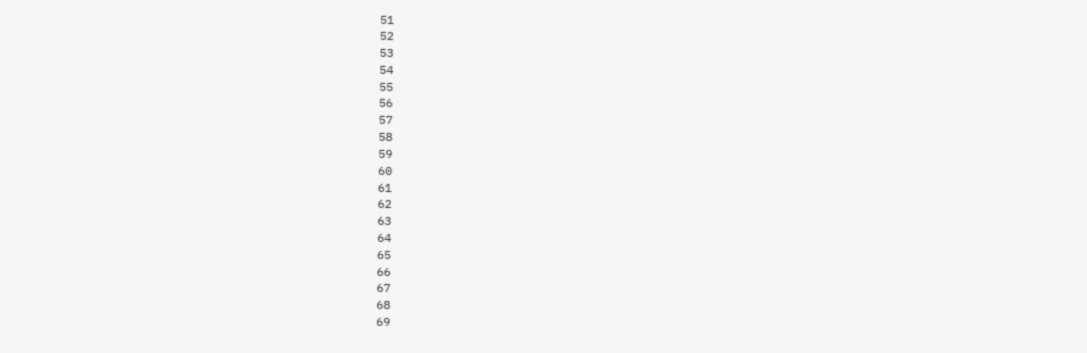51
52
53
54
55
56
57
58
59
60
61
62
63
64
65
66
67
68
69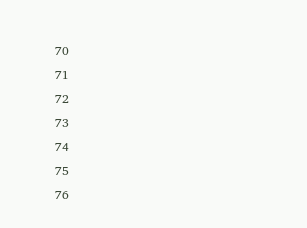70
71
72
73
74
75
76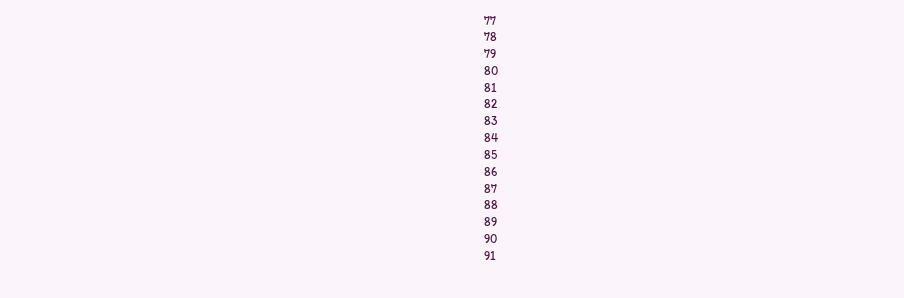77
78
79
80
81
82
83
84
85
86
87
88
89
90
91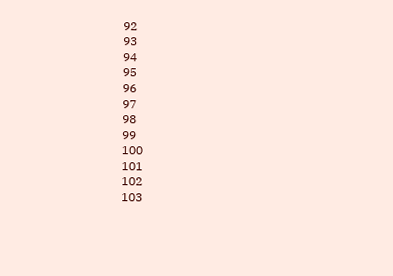92
93
94
95
96
97
98
99
100
101
102
103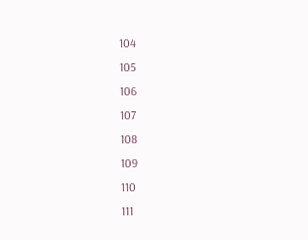104
105
106
107
108
109
110
111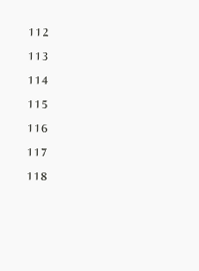112
113
114
115
116
117
118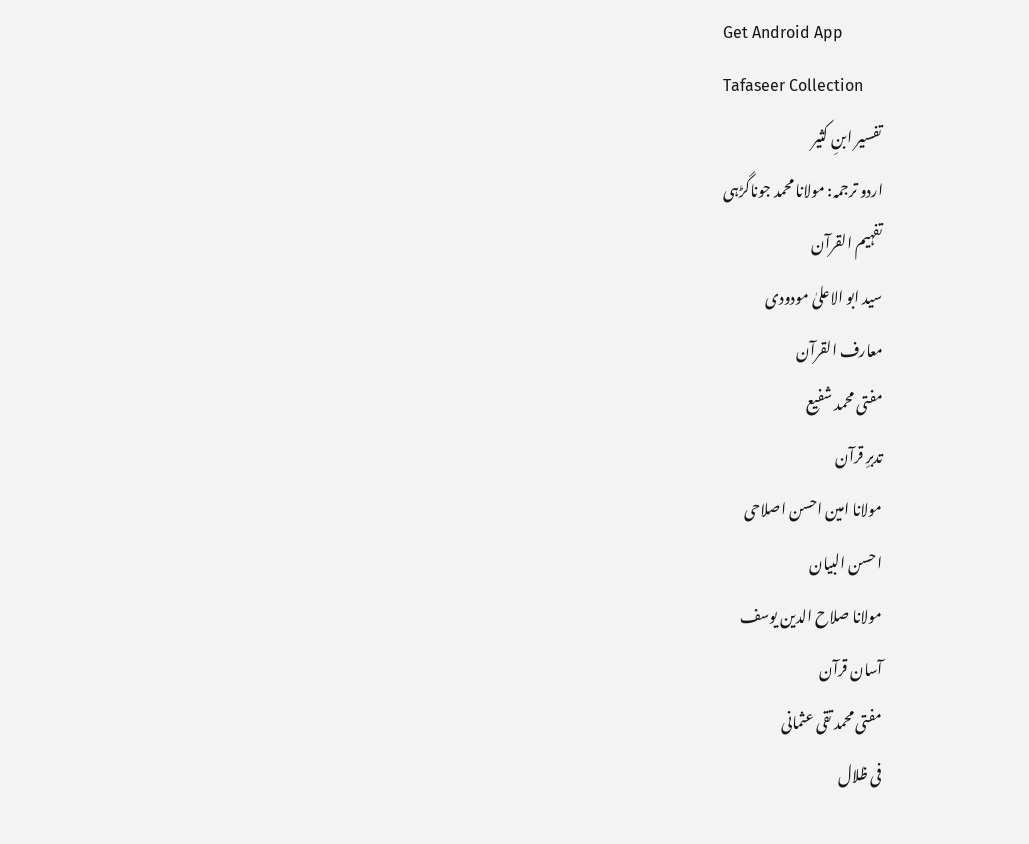Get Android App
Tafaseer Collection
تفسیر ابنِ کثیر
اردو ترجمہ: مولانا محمد جوناگڑہی
تفہیم القرآن
سید ابو الاعلیٰ مودودی
معارف القرآن
مفتی محمد شفیع
تدبرِ قرآن
مولانا امین احسن اصلاحی
احسن البیان
مولانا صلاح الدین یوسف
آسان قرآن
مفتی محمد تقی عثمانی
فی ظلال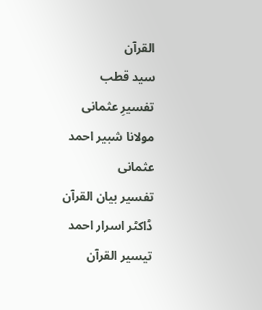القرآن
سید قطب
تفسیرِ عثمانی
مولانا شبیر احمد عثمانی
تفسیر بیان القرآن
ڈاکٹر اسرار احمد
تیسیر القرآن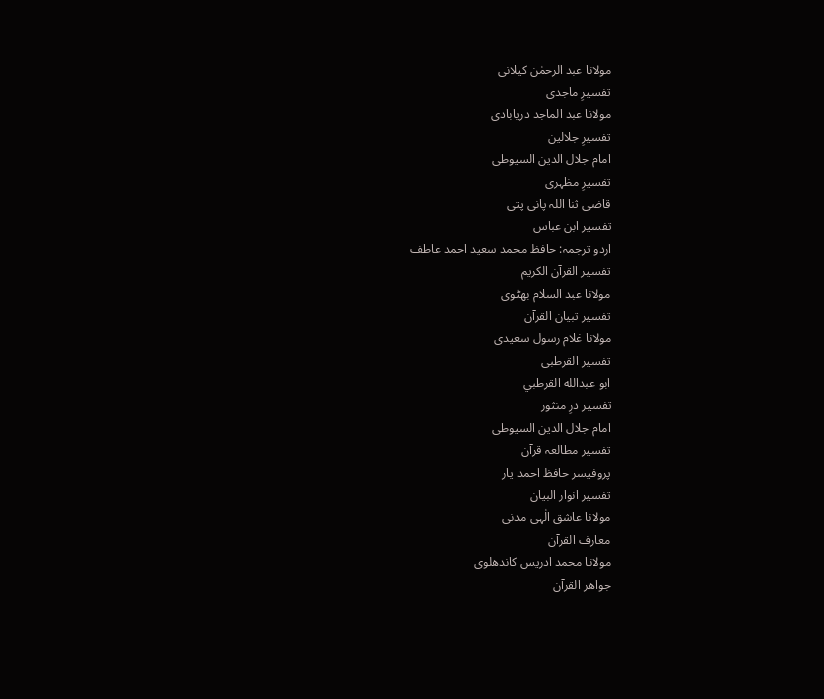مولانا عبد الرحمٰن کیلانی
تفسیرِ ماجدی
مولانا عبد الماجد دریابادی
تفسیرِ جلالین
امام جلال الدین السیوطی
تفسیرِ مظہری
قاضی ثنا اللہ پانی پتی
تفسیر ابن عباس
اردو ترجمہ: حافظ محمد سعید احمد عاطف
تفسیر القرآن الکریم
مولانا عبد السلام بھٹوی
تفسیر تبیان القرآن
مولانا غلام رسول سعیدی
تفسیر القرطبی
ابو عبدالله القرطبي
تفسیر درِ منثور
امام جلال الدین السیوطی
تفسیر مطالعہ قرآن
پروفیسر حافظ احمد یار
تفسیر انوار البیان
مولانا عاشق الٰہی مدنی
معارف القرآن
مولانا محمد ادریس کاندھلوی
جواھر القرآن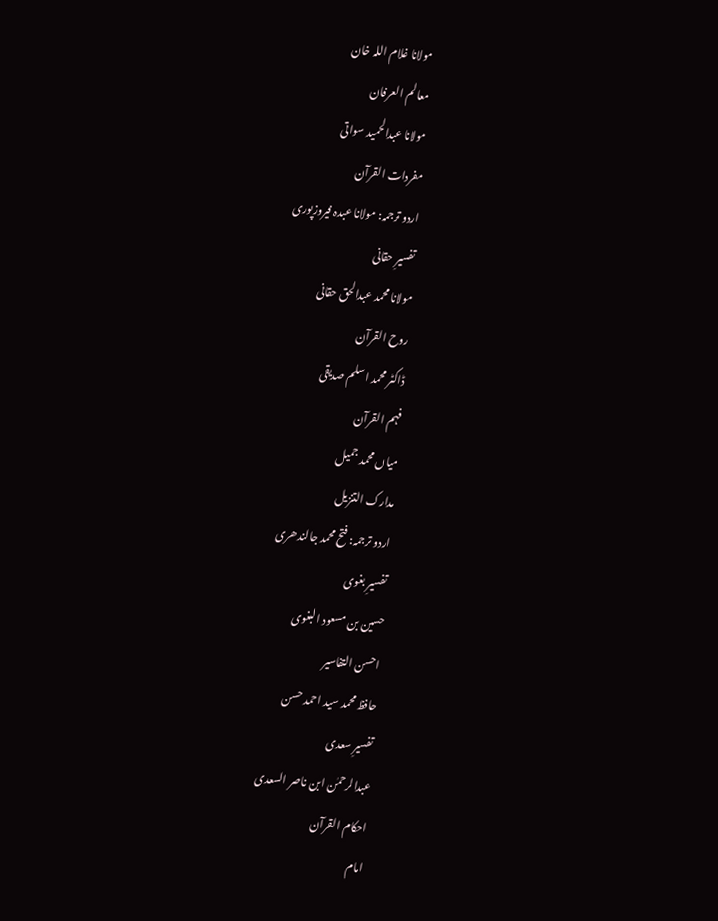مولانا غلام اللہ خان
معالم العرفان
مولانا عبدالحمید سواتی
مفردات القرآن
اردو ترجمہ: مولانا عبدہ فیروزپوری
تفسیرِ حقانی
مولانا محمد عبدالحق حقانی
روح القرآن
ڈاکٹر محمد اسلم صدیقی
فہم القرآن
میاں محمد جمیل
مدارک التنزیل
اردو ترجمہ: فتح محمد جالندھری
تفسیرِ بغوی
حسین بن مسعود البغوی
احسن التفاسیر
حافظ محمد سید احمد حسن
تفسیرِ سعدی
عبدالرحمٰن ابن ناصر السعدی
احکام القرآن
امام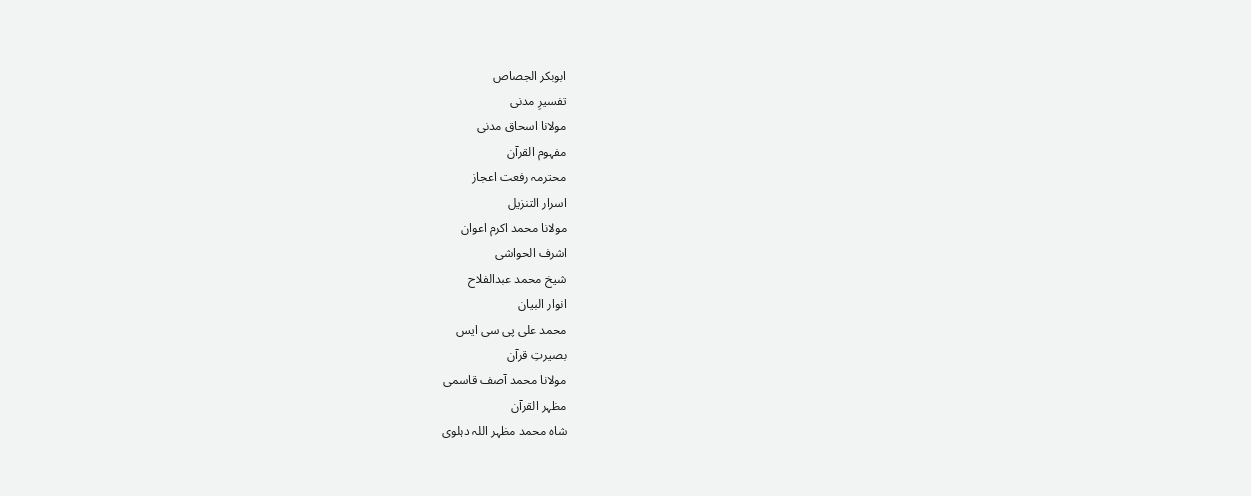ابوبکر الجصاص
تفسیرِ مدنی
مولانا اسحاق مدنی
مفہوم القرآن
محترمہ رفعت اعجاز
اسرار التنزیل
مولانا محمد اکرم اعوان
اشرف الحواشی
شیخ محمد عبدالفلاح
انوار البیان
محمد علی پی سی ایس
بصیرتِ قرآن
مولانا محمد آصف قاسمی
مظہر القرآن
شاہ محمد مظہر اللہ دہلوی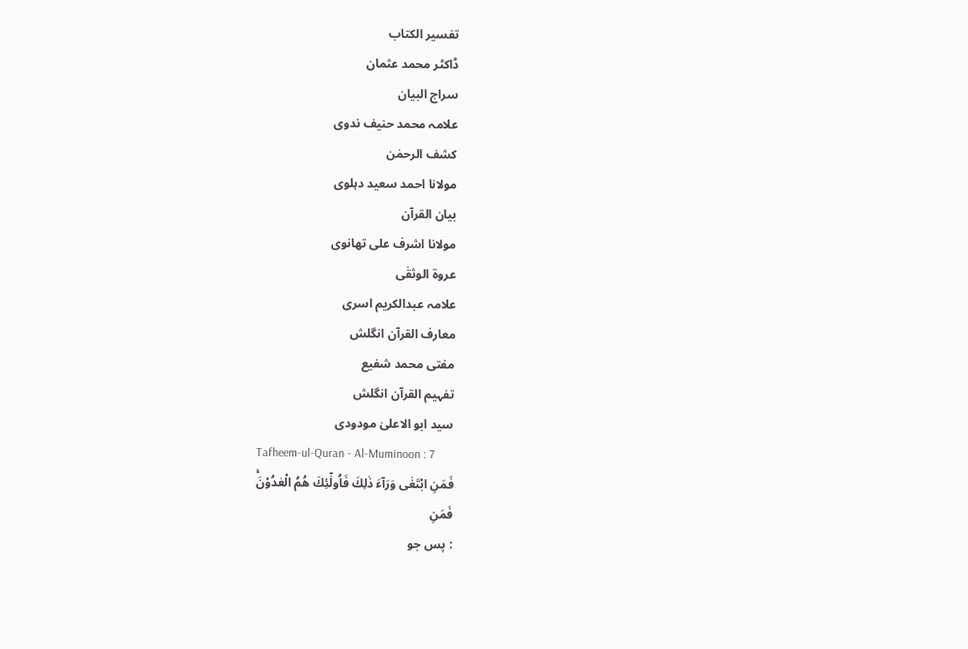تفسیر الکتاب
ڈاکٹر محمد عثمان
سراج البیان
علامہ محمد حنیف ندوی
کشف الرحمٰن
مولانا احمد سعید دہلوی
بیان القرآن
مولانا اشرف علی تھانوی
عروۃ الوثقٰی
علامہ عبدالکریم اسری
معارف القرآن انگلش
مفتی محمد شفیع
تفہیم القرآن انگلش
سید ابو الاعلیٰ مودودی
Tafheem-ul-Quran - Al-Muminoon : 7
فَمَنِ ابْتَغٰى وَرَآءَ ذٰلِكَ فَاُولٰٓئِكَ هُمُ الْعٰدُوْنَۚ
فَمَنِ
: پس جو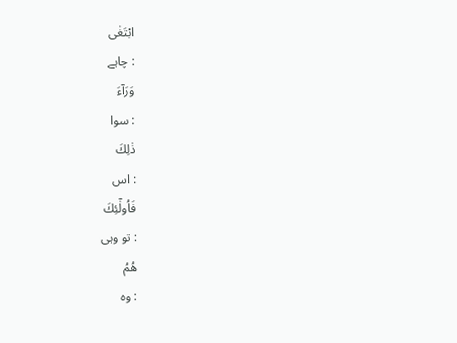ابْتَغٰى
: چاہے
وَرَآءَ
: سوا
ذٰلِكَ
: اس
فَاُولٰٓئِكَ
: تو وہی
هُمُ
: وہ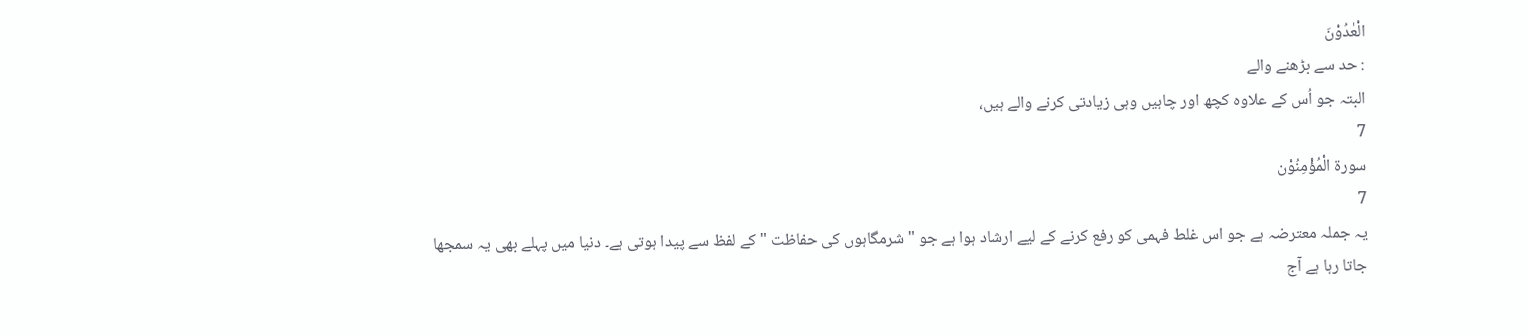الْعٰدُوْنَ
: حد سے بڑھنے والے
البتہ جو اُس کے علاوہ کچھ اور چاہیں وہی زیادتی کرنے والے ہیں،
7
سورة الْمُؤْمِنُوْن
7
یہ جملہ معترضہ ہے جو اس غلط فہمی کو رفع کرنے کے لیے ارشاد ہوا ہے جو " شرمگاہوں کی حفاظت " کے لفظ سے پیدا ہوتی ہے۔ دنیا میں پہلے بھی یہ سمجھا جاتا رہا ہے آج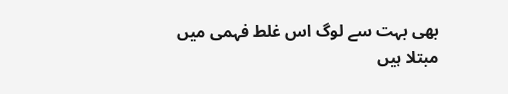بھی بہت سے لوگ اس غلط فہمی میں مبتلا ہیں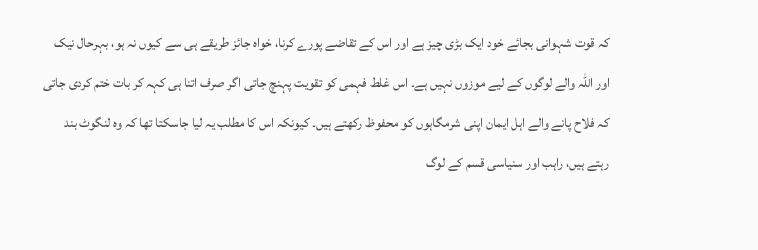کہ قوت شہوانی بجائے خود ایک بڑی چیز ہے اور اس کے تقاضے پورے کرنا، خواہ جائز طریقے ہی سے کیوں نہ ہو، بہرحال نیک اور اللہ والے لوگوں کے لیے موزوں نہیں ہے۔ اس غلط فہمی کو تقویت پہنچ جاتی اگر صرف اتنا ہی کہہ کر بات ختم کردی جاتی کہ فلاح پانے والے اہل ایمان اپنی شرمگاہوں کو محفوظ رکھتے ہیں۔ کیونکہ اس کا مطلب یہ لیا جاسکتا تھا کہ وہ لنگوٹ بند رہتے ہیں، راہب اور سنیاسی قسم کے لوگ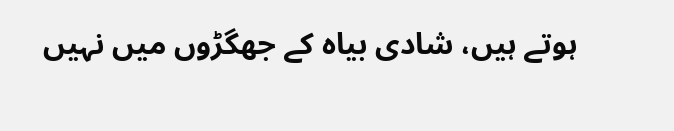ہوتے ہیں، شادی بیاہ کے جھگڑوں میں نہیں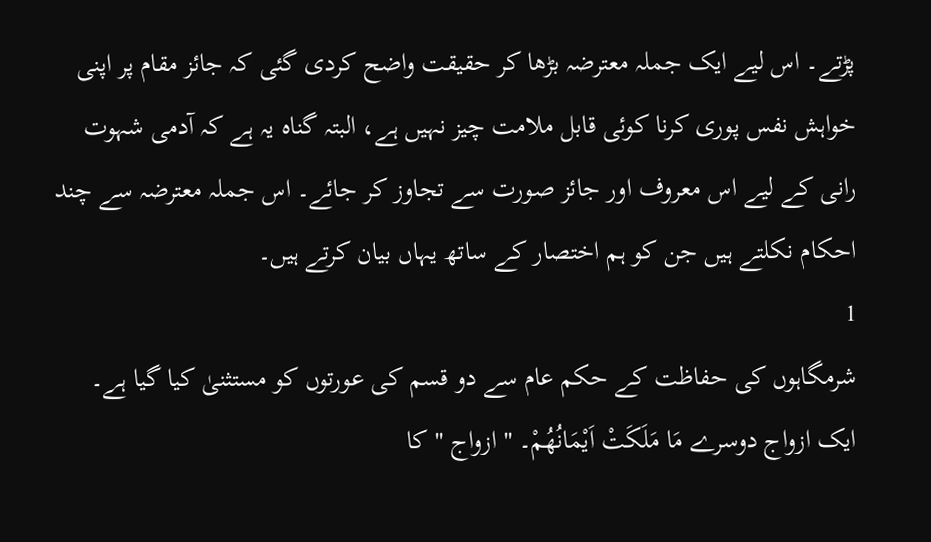پڑتے۔ اس لیے ایک جملہ معترضہ بڑھا کر حقیقت واضح کردی گئی کہ جائز مقام پر اپنی خواہش نفس پوری کرنا کوئی قابل ملامت چیز نہیں ہے، البتہ گناہ یہ ہے کہ آدمی شہوت رانی کے لیے اس معروف اور جائز صورت سے تجاوز کر جائے۔ اس جملہ معترضہ سے چند احکام نکلتے ہیں جن کو ہم اختصار کے ساتھ یہاں بیان کرتے ہیں۔
1
شرمگاہوں کی حفاظت کے حکم عام سے دو قسم کی عورتوں کو مستثنیٰ کیا گیا ہے۔ ایک ازواج دوسرے مَا مَلَکَتْ اَیْمَانُھُمْ۔ " ازواج " کا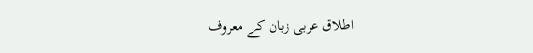اطلاق عربی زبان کے معروف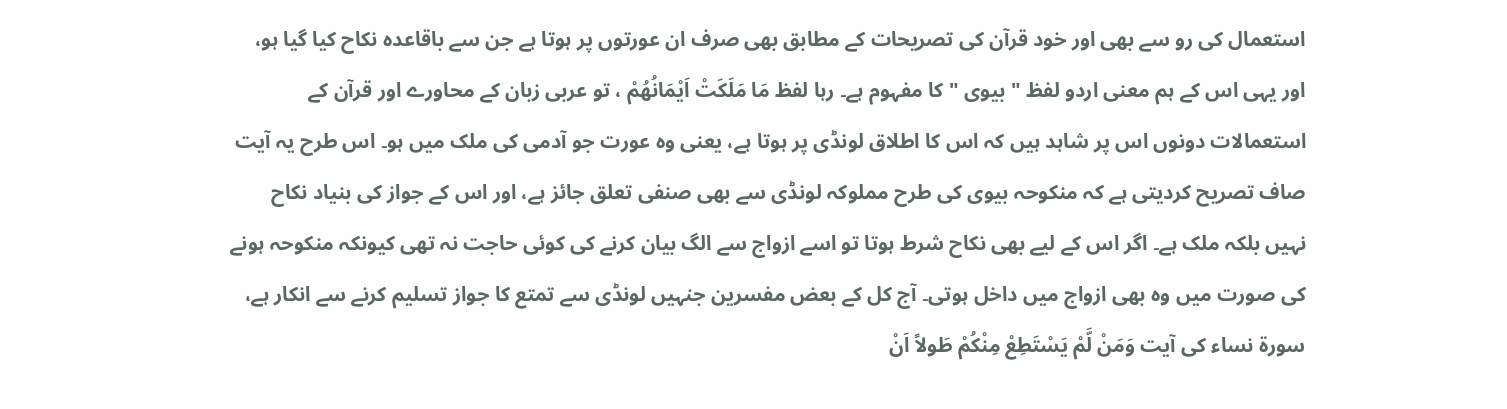استعمال کی رو سے بھی اور خود قرآن کی تصریحات کے مطابق بھی صرف ان عورتوں پر ہوتا ہے جن سے باقاعدہ نکاح کیا گیا ہو، اور یہی اس کے ہم معنی اردو لفظ " بیوی " کا مفہوم ہے۔ رہا لفظ مَا مَلَکَتْ اَیْمَانُھُمْ ، تو عربی زبان کے محاورے اور قرآن کے استعمالات دونوں اس پر شاہد ہیں کہ اس کا اطلاق لونڈی پر ہوتا ہے، یعنی وہ عورت جو آدمی کی ملک میں ہو۔ اس طرح یہ آیت صاف تصریح کردیتی ہے کہ منکوحہ بیوی کی طرح مملوکہ لونڈی سے بھی صنفی تعلق جائز ہے، اور اس کے جواز کی بنیاد نکاح نہیں بلکہ ملک ہے۔ اگر اس کے لیے بھی نکاح شرط ہوتا تو اسے ازواج سے الگ بیان کرنے کی کوئی حاجت نہ تھی کیونکہ منکوحہ ہونے کی صورت میں وہ بھی ازواج میں داخل ہوتی۔ آج کل کے بعض مفسرین جنہیں لونڈی سے تمتع کا جواز تسلیم کرنے سے انکار ہے، سورة نساء کی آیت وَمَنْ لَّمْ یَسْتَطِعْ مِنْکُمْ طَولاً اَنْ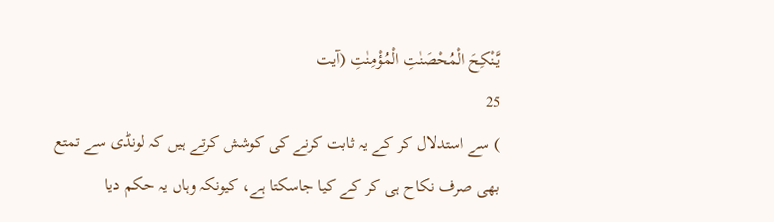یَّنْکِحَ الْمُحْصَنٰتِ الْمُؤْمِنٰتِ (آیت
25
) سے استدلال کر کے یہ ثابت کرنے کی کوشش کرتے ہیں کہ لونڈی سے تمتع بھی صرف نکاح ہی کر کے کیا جاسکتا ہے، کیونکہ وہاں یہ حکم دیا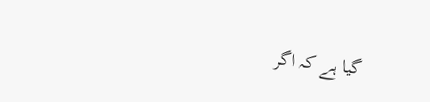گیا ہے کہ اگر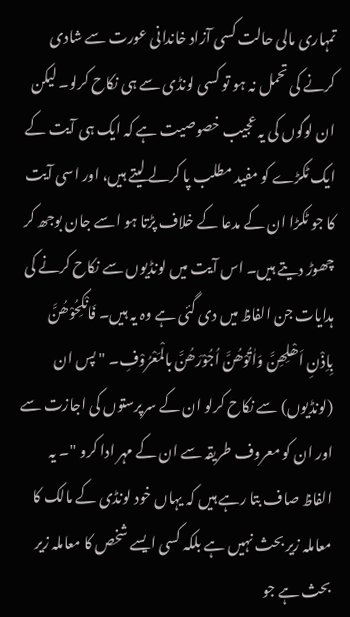تمہاری مالی حالت کسی آزاد خاندانی عورت سے شادی کرنے کی تحمل نہ ہو تو کسی لونڈی سے ہی نکاح کرلو۔ لیکن ان لوگوں کی یہ عجیب خصوصیت ہے کہ ایک ہی آیت کے ایک ٹکڑے کو مفید مطلب پا کرلے لیتے ہیں، اور اسی آیت کا جو ٹکڑا ان کے مدعا کے خلاف پڑتا ہو اسے جان بوجھ کر چھوڑ دیتے ہیں۔ اس آیت میں لونڈیوں سے نکاح کرنے کی ہدایات جن الفاظ میں دی گئی ہے وہ یہ ہیں۔ فَانْکِحُوْھُنَّ بِاِذْنِ اَھْلِھِنَّ وَاٰتُوْھُنَّ اُجُوْرَھُنَّ بالْمَعْرُوْفِ۔ " پس ان (لونڈیوں) سے نکاح کرلو ان کے سرپرستوں کی اجازت سے اور ان کو معروف طریقہ سے ان کے مہر ادا کرو "۔ یہ الفاظ صاف بتا رہے ہیں کہ یہاں خود لونڈی کے مالک کا معاملہ زیر بحث نہیں ہے بلکہ کسی ایسے شخص کا معاملہ زیر بحث ہے جو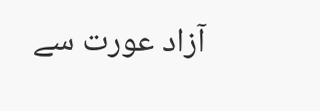آزاد عورت سے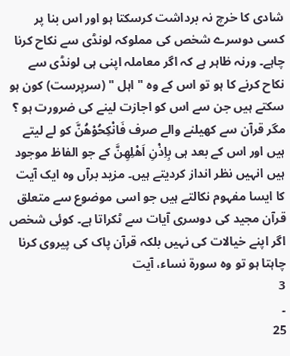شادی کا خرچ نہ برداشت کرسکتا ہو اور اس بنا پر کسی دوسرے شخص کی مملوکہ لونڈی سے نکاح کرنا چاہے۔ ورنہ ظاہر ہے کہ اگر معاملہ اپنی ہی لونڈی سے نکاح کرنے کا ہو تو اس کے وہ " اہل " (سرپرست) کون ہو سکتے ہیں جن سے اس کو اجازت لینے کی ضرورت ہو ؟ مگر قرآن سے کھیلنے والے صرف فَانْکِحُوْھُنَّ کو لے لیتے ہیں اور اس کے بعد ہی بِاِذْنِ اَھْلِھِنَّ کے جو الفاظ موجود ہیں انہیں نظر انداز کردیتے ہیں۔ مزید برآں وہ ایک آیت کا ایسا مفہوم نکالتے ہیں جو اسی موضوع سے متعلق قرآن مجید کی دوسری آیات سے ٹکراتا ہے۔ کوئی شخص اگر اپنے خیالات کی نہیں بلکہ قرآن پاک کی پیروی کرنا چاہتا ہو تو وہ سورة نساء، آیت
3
۔
25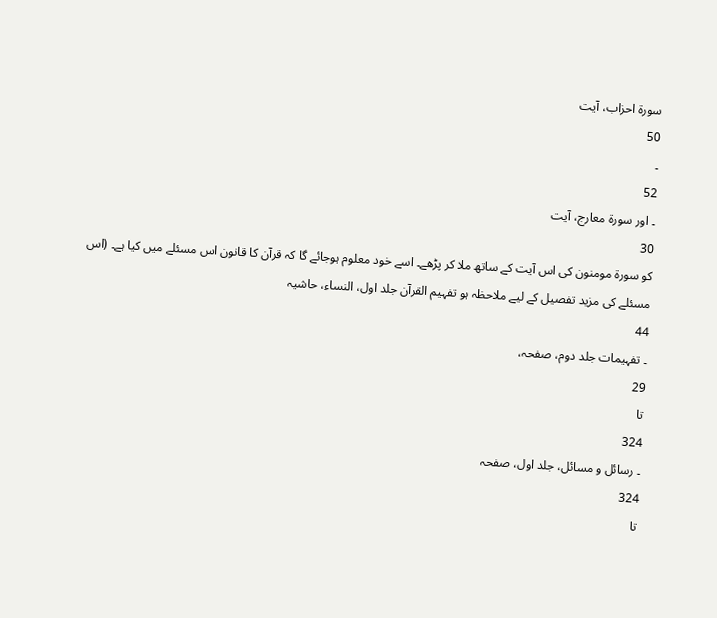سورة احزاب، آیت
50
۔
52
۔ اور سورة معارج، آیت
30
کو سورة مومنون کی اس آیت کے ساتھ ملا کر پڑھے۔ اسے خود معلوم ہوجائے گا کہ قرآن کا قانون اس مسئلے میں کیا ہے۔ (اس مسئلے کی مزید تفصیل کے لیے ملاحظہ ہو تفہیم القرآن جلد اول، النساء، حاشیہ
44
۔ تفہیمات جلد دوم، صفحہ،
29
تا
324
۔ رسائل و مسائل، جلد اول، صفحہ
324
تا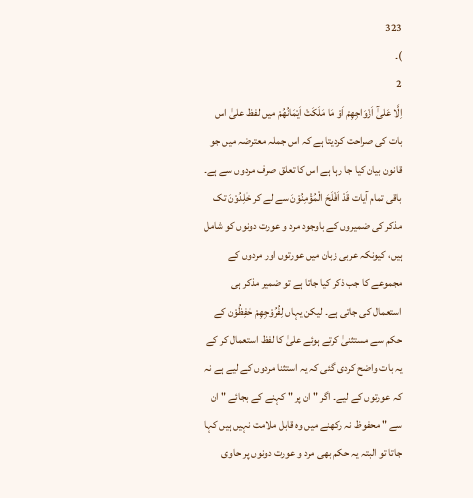323
)۔
2
اِلَّا عَلیٰٓ اَزْوَاجِھِمْ اَوْ مَا مَلَکَتْ اَیْمَانُھُمْ میں لفظ علیٰ اس بات کی صراحت کردیتا ہے کہ اس جملہ معترضہ میں جو قانون بیان کیا جا رہا ہے اس کا تعلق صرف مردوں سے ہے۔ باقی تمام آیات قَدْ اَفْلَحَ الْمُؤْمِنُوْنَ سے لے کر خٰلِدُوْنَ تک مذکر کی ضمیروں کے باوجود مرد و عورت دونوں کو شامل ہیں، کیونکہ عربی زبان میں عورتوں اور مردوں کے مجموعے کا جب ذکر کیا جاتا ہے تو ضمیر مذکر ہی استعمال کی جاتی ہے۔ لیکن یہاں لِفُرُوْجِھِمْ حٰفِظُوْن کے حکم سے مستثنیٰ کرتے ہوئے علیٰ کا لفظ استعمال کر کے یہ بات واضح کردی گئی کہ یہ استثنا مردوں کے لیے ہے نہ کہ عورتوں کے لیے۔ اگر " ان پر " کہنے کے بجائے " ان سے " محفوظ نہ رکھنے میں وہ قابل ملامت نہیں ہیں کہا جاتا تو البتہ یہ حکم بھی مرد و عورت دونوں پر حاوی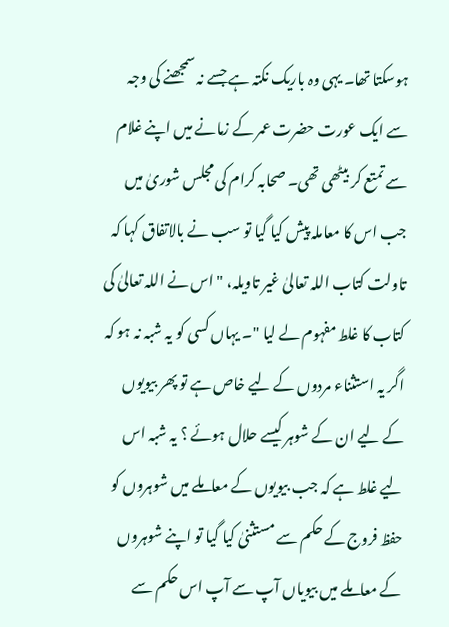ہوسکتا تھا۔ یہی وہ باریک نکتہ ہے جسے نہ سمجھنے کی وجہ سے ایک عورت حضرت عمر کے زمانے میں اپنے غلام سے تمتع کر بیٹھی تھی۔ صحابہ کرام کی مجلس شوریٰ میں جب اس کا معاملہ پیش کیا گیا تو سب نے بالاتفاق کہا کہ تاولت کتاب اللہ تعالیٰ غیر تاویلہ، " اس نے اللہ تعالیٰ کی کتاب کا غلط مفہوم لے لیا "۔ یہاں کسی کو یہ شبہ نہ ہو کہ اگر یہ استثناء مردوں کے لیے خاص ہے تو پھر بیویوں کے لیے ان کے شوہر کیسے حلال ہوئے ؟ یہ شبہ اس لیے غلط ہے کہ جب بیویوں کے معاملے میں شوہروں کو حفظ فروج کے حکم سے مستثنیٰ کیا گیا تو اپنے شوہروں کے معاملے میں بیویاں آپ سے آپ اس حکم سے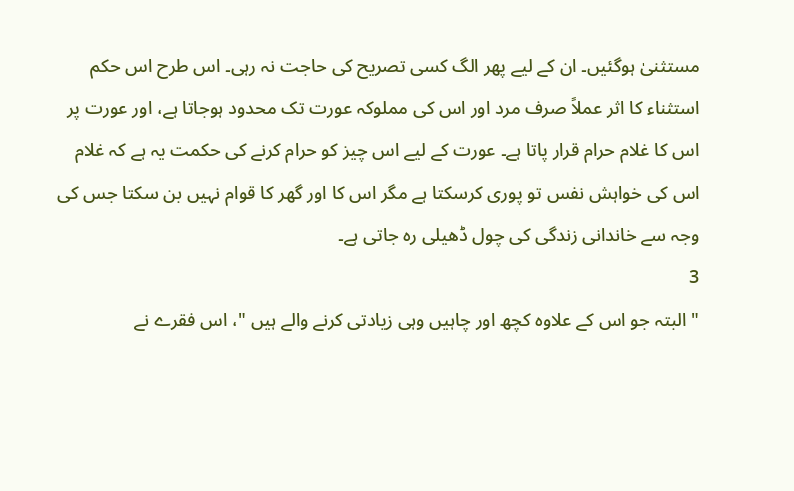مستثنیٰ ہوگئیں۔ ان کے لیے پھر الگ کسی تصریح کی حاجت نہ رہی۔ اس طرح اس حکم استثناء کا اثر عملاً صرف مرد اور اس کی مملوکہ عورت تک محدود ہوجاتا ہے، اور عورت پر اس کا غلام حرام قرار پاتا ہے۔ عورت کے لیے اس چیز کو حرام کرنے کی حکمت یہ ہے کہ غلام اس کی خواہش نفس تو پوری کرسکتا ہے مگر اس کا اور گھر کا قوام نہیں بن سکتا جس کی وجہ سے خاندانی زندگی کی چول ڈھیلی رہ جاتی ہے۔
3
" البتہ جو اس کے علاوہ کچھ اور چاہیں وہی زیادتی کرنے والے ہیں "، اس فقرے نے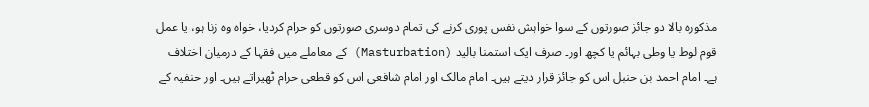مذکورہ بالا دو جائز صورتوں کے سوا خواہش نفس پوری کرنے کی تمام دوسری صورتوں کو حرام کردیا، خواہ وہ زنا ہو، یا عمل قوم لوط یا وطی بہائم یا کچھ اور۔ صرف ایک استمنا بالید (Masturbation) کے معاملے میں فقہا کے درمیان اختلاف ہے۔ امام احمد بن حنبل اس کو جائز قرار دیتے ہیں۔ امام مالک اور امام شافعی اس کو قطعی حرام ٹھیراتے ہیں۔ اور حنفیہ کے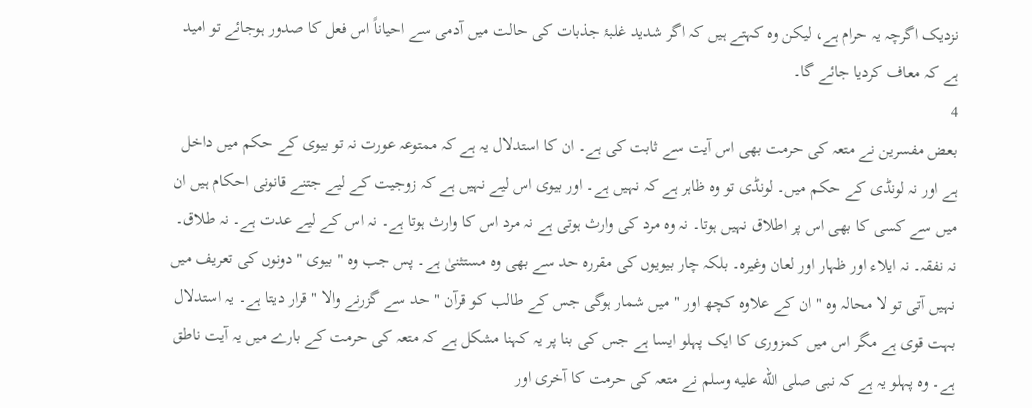نزدیک اگرچہ یہ حرام ہے، لیکن وہ کہتے ہیں کہ اگر شدید غلبۂ جذبات کی حالت میں آدمی سے احیاناً اس فعل کا صدور ہوجائے تو امید ہے کہ معاف کردیا جائے گا۔
4
بعض مفسرین نے متعہ کی حرمت بھی اس آیت سے ثابت کی ہے۔ ان کا استدلال یہ ہے کہ ممتوعہ عورت نہ تو بیوی کے حکم میں داخل ہے اور نہ لونڈی کے حکم میں۔ لونڈی تو وہ ظاہر ہے کہ نہیں ہے۔ اور بیوی اس لیے نہیں ہے کہ زوجیت کے لیے جتنے قانونی احکام ہیں ان میں سے کسی کا بھی اس پر اطلاق نہیں ہوتا۔ نہ وہ مرد کی وارث ہوتی ہے نہ مرد اس کا وارث ہوتا ہے۔ نہ اس کے لیے عدت ہے۔ نہ طلاق۔ نہ نفقہ۔ نہ ایلاء اور ظہار اور لعان وغیرہ۔ بلکہ چار بیویوں کی مقررہ حد سے بھی وہ مستثنیٰ ہے۔ پس جب وہ " بیوی " دونوں کی تعریف میں نہیں آتی تو لا محالہ وہ " ان کے علاوہ کچھ اور " میں شمار ہوگی جس کے طالب کو قرآن " حد سے گزرنے والا " قرار دیتا ہے۔ یہ استدلال بہت قوی ہے مگر اس میں کمزوری کا ایک پہلو ایسا ہے جس کی بنا پر یہ کہنا مشکل ہے کہ متعہ کی حرمت کے بارے میں یہ آیت ناطق ہے۔ وہ پہلو یہ ہے کہ نبی صلى الله عليه وسلم نے متعہ کی حرمت کا آخری اور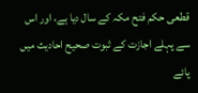قطعی حکم فتح مکہ کے سال دیا ہے، اور اس سے پہلے اجازت کے ثبوت صحیح احادیث میں پائے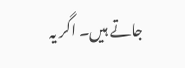جاتے ہیں۔ اگر یہ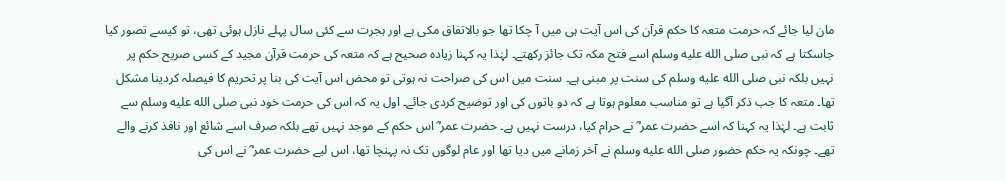مان لیا جائے کہ حرمت متعہ کا حکم قرآن کی اس آیت ہی میں آ چکا تھا جو بالاتفاق مکی ہے اور ہجرت سے کئی سال پہلے نازل ہوئی تھی، تو کیسے تصور کیا جاسکتا ہے کہ نبی صلى الله عليه وسلم اسے فتح مکہ تک جائز رکھتے۔ لہٰذا یہ کہنا زیادہ صحیح ہے کہ متعہ کی حرمت قرآن مجید کے کسی صریح حکم پر نہیں بلکہ نبی صلى الله عليه وسلم کی سنت پر مبنی ہے۔ سنت میں اس کی صراحت نہ ہوتی تو محض اس آیت کی بنا پر تحریم کا فیصلہ کردینا مشکل تھا۔ متعہ کا جب ذکر آگیا ہے تو مناسب معلوم ہوتا ہے کہ دو باتوں کی اور توضیح کردی جائے۔ اول یہ کہ اس کی حرمت خود نبی صلى الله عليه وسلم سے ثابت ہے۔ لہٰذا یہ کہنا کہ اسے حضرت عمر ؓ نے حرام کیا، درست نہیں ہے۔ حضرت عمر ؓ اس حکم کے موجد نہیں تھے بلکہ صرف اسے شائع اور نافذ کرنے والے تھے۔ چونکہ یہ حکم حضور صلى الله عليه وسلم نے آخر زمانے میں دیا تھا اور عام لوگوں تک نہ پہنچا تھا، اس لیے حضرت عمر ؓ نے اس کی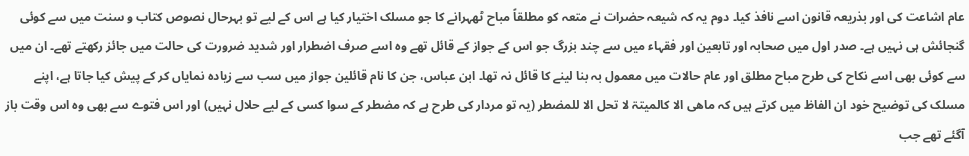عام اشاعت کی اور بذریعہ قانون اسے نافذ کیا۔ دوم یہ کہ شیعہ حضرات نے متعہ کو مطلقاً مباح ٹھہرانے کا جو مسلک اختیار کیا ہے اس کے لیے تو بہرحال نصوص کتاب و سنت میں سے کوئی گنجائش ہی نہیں ہے۔ صدر اول میں صحابہ اور تابعین اور فقہاء میں سے چند بزرگ جو اس کے جواز کے قائل تھے وہ اسے صرف اضطرار اور شدید ضرورت کی حالت میں جائز رکھتے تھے۔ ان میں سے کوئی بھی اسے نکاح کی طرح مباح مطلق اور عام حالات میں معمول بہ بنا لینے کا قائل نہ تھا۔ ابن عباس، جن کا نام قائلین جواز میں سب سے زیادہ نمایاں کر کے پیش کیا جاتا ہے، اپنے مسلک کی توضیح خود ان الفاظ میں کرتے ہیں کہ ماھی الا کالمیتۃ لا تحل الا للمضطر (یہ تو مردار کی طرح ہے کہ مضطر کے سوا کسی کے لیے حلال نہیں) اور اس فتوے سے بھی وہ اس وقت باز آگئے تھے جب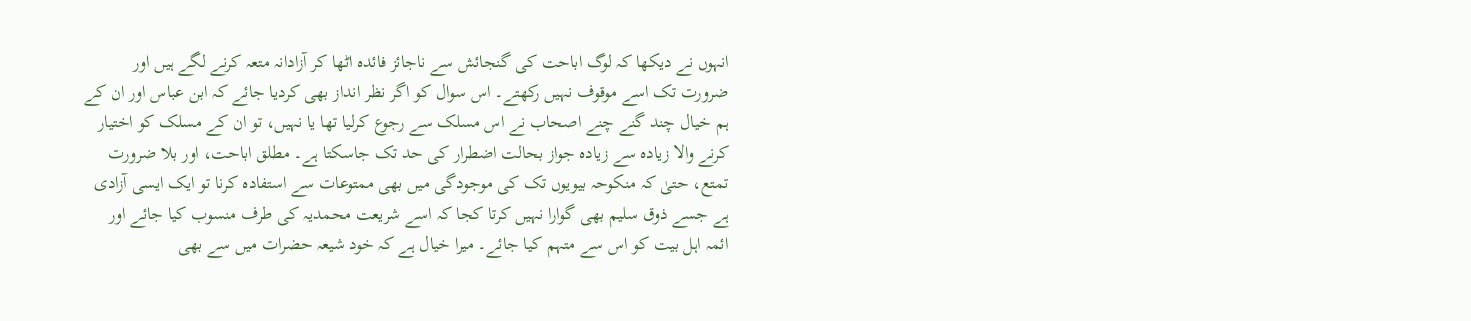انہوں نے دیکھا کہ لوگ اباحت کی گنجائش سے ناجائز فائدہ اٹھا کر آزادانہ متعہ کرنے لگے ہیں اور ضرورت تک اسے موقوف نہیں رکھتے۔ اس سوال کو اگر نظر انداز بھی کردیا جائے کہ ابن عباس اور ان کے ہم خیال چند گنے چنے اصحاب نے اس مسلک سے رجوع کرلیا تھا یا نہیں، تو ان کے مسلک کو اختیار کرنے والا زیادہ سے زیادہ جواز بحالت اضطرار کی حد تک جاسکتا ہے۔ مطلق اباحت، اور بلا ضرورت تمتع، حتیٰ کہ منکوحہ بیویوں تک کی موجودگی میں بھی ممتوعات سے استفادہ کرنا تو ایک ایسی آزادی ہے جسے ذوق سلیم بھی گوارا نہیں کرتا کجا کہ اسے شریعت محمدیہ کی طرف منسوب کیا جائے اور ائمہ اہل بیت کو اس سے متہم کیا جائے۔ میرا خیال ہے کہ خود شیعہ حضرات میں سے بھی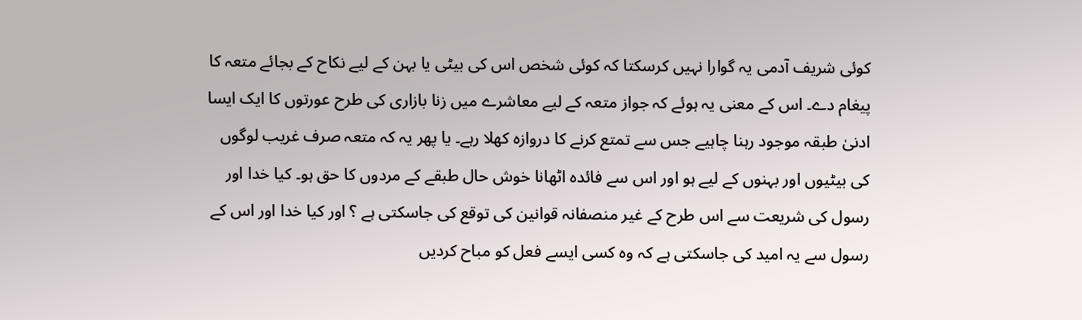کوئی شریف آدمی یہ گوارا نہیں کرسکتا کہ کوئی شخص اس کی بیٹی یا بہن کے لیے نکاح کے بجائے متعہ کا پیغام دے۔ اس کے معنی یہ ہوئے کہ جواز متعہ کے لیے معاشرے میں زنا بازاری کی طرح عورتوں کا ایک ایسا ادنیٰ طبقہ موجود رہنا چاہیے جس سے تمتع کرنے کا دروازہ کھلا رہے۔ یا پھر یہ کہ متعہ صرف غریب لوگوں کی بیٹیوں اور بہنوں کے لیے ہو اور اس سے فائدہ اٹھانا خوش حال طبقے کے مردوں کا حق ہو۔ کیا خدا اور رسول کی شریعت سے اس طرح کے غیر منصفانہ قوانین کی توقع کی جاسکتی ہے ؟ اور کیا خدا اور اس کے رسول سے یہ امید کی جاسکتی ہے کہ وہ کسی ایسے فعل کو مباح کردیں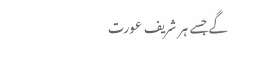گے جسے ہر شریف عورت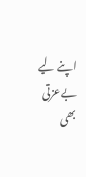اپنے لیے بےعزتی بھی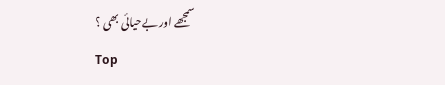سمجھے اور بےحیائی بھی ؟
Top